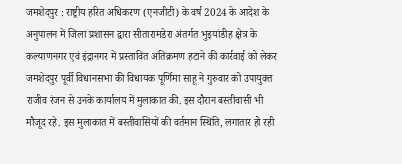जमशेदपुर : राष्ट्रीय हरित अधिकरण (एनजीटी) के वर्ष 2024 के आदेश के अनुपालन में जिला प्रशासन द्वारा सीतारामडेरा अंतर्गत भुइयांडीह क्षेत्र के कल्याणनगर एवं इंद्रानगर में प्रस्तावित अतिक्रमण हटाने की कार्रवाई को लेकर जमशेदपुर पूर्वी विधानसभा की विधायक पूर्णिमा साहू ने गुरुवार को उपायुक्त राजीव रंजन से उनके कार्यालय में मुलाकात की. इस दौरान बस्तीवासी भी मौजूद रहे. इस मुलाकात में बस्तीवासियों की वर्तमान स्थिति, लगातार हो रही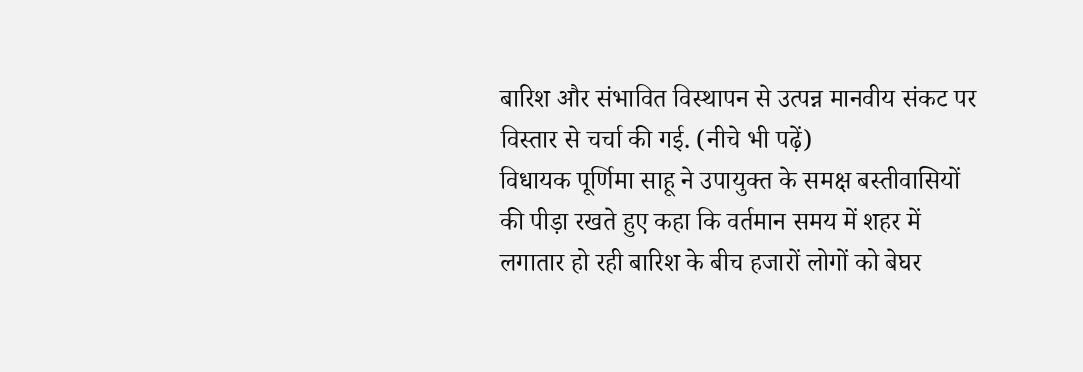बारिश और संभावित विस्थापन से उत्पन्न मानवीय संकट पर विस्तार से चर्चा की गई. (नीचे भी पढ़ें)
विधायक पूर्णिमा साहू ने उपायुक्त के समक्ष बस्तीवासियों की पीड़ा रखते हुए कहा कि वर्तमान समय में शहर में लगातार हो रही बारिश के बीच हजारों लोगों को बेघर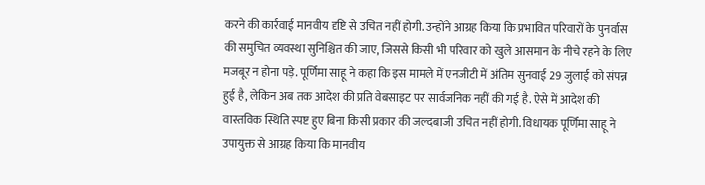करने की कार्रवाई मानवीय दृष्टि से उचित नहीं होगी. उन्होंने आग्रह किया कि प्रभावित परिवारों के पुनर्वास की समुचित व्यवस्था सुनिश्चित की जाए, जिससे किसी भी परिवार को खुले आसमान के नीचे रहने के लिए मजबूर न होना पड़े. पूर्णिमा साहू ने कहा कि इस मामले में एनजीटी में अंतिम सुनवाई 29 जुलाई को संपन्न हुई है, लेकिन अब तक आदेश की प्रति वेबसाइट पर सार्वजनिक नहीं की गई है. ऐसे में आदेश की वास्तविक स्थिति स्पष्ट हुए बिना किसी प्रकार की जल्दबाजी उचित नहीं होगी. विधायक पूर्णिमा साहू ने उपायुक्त से आग्रह किया कि मानवीय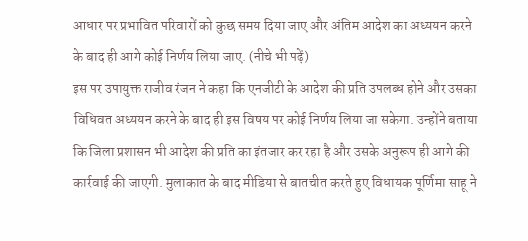आधार पर प्रभावित परिवारों को कुछ समय दिया जाए और अंतिम आदेश का अध्ययन करने के बाद ही आगे कोई निर्णय लिया जाए. (नीचे भी पढ़ें)
इस पर उपायुक्त राजीव रंजन ने कहा कि एनजीटी के आदेश की प्रति उपलब्ध होने और उसका विधिवत अध्ययन करने के बाद ही इस विषय पर कोई निर्णय लिया जा सकेगा. उन्होंने बताया कि जिला प्रशासन भी आदेश की प्रति का इंतजार कर रहा है और उसके अनुरूप ही आगे की कार्रवाई की जाएगी. मुलाकात के बाद मीडिया से बातचीत करते हुए विधायक पूर्णिमा साहू ने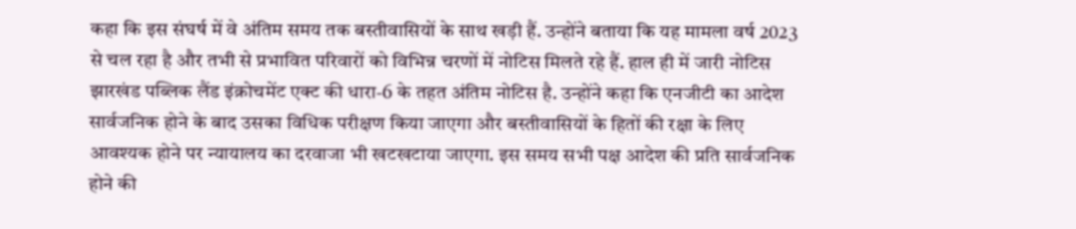कहा कि इस संघर्ष में वे अंतिम समय तक बस्तीवासियों के साथ खड़ी हैं. उन्होंने बताया कि यह मामला वर्ष 2023 से चल रहा है और तभी से प्रभावित परिवारों को विभिन्न चरणों में नोटिस मिलते रहे हैं. हाल ही में जारी नोटिस झारखंड पब्लिक लैंड इंक्रोचमेंट एक्ट की धारा-6 के तहत अंतिम नोटिस है. उन्होंने कहा कि एनजीटी का आदेश सार्वजनिक होने के बाद उसका विधिक परीक्षण किया जाएगा और बस्तीवासियों के हितों की रक्षा के लिए आवश्यक होने पर न्यायालय का दरवाजा भी खटखटाया जाएगा. इस समय सभी पक्ष आदेश की प्रति सार्वजनिक होने की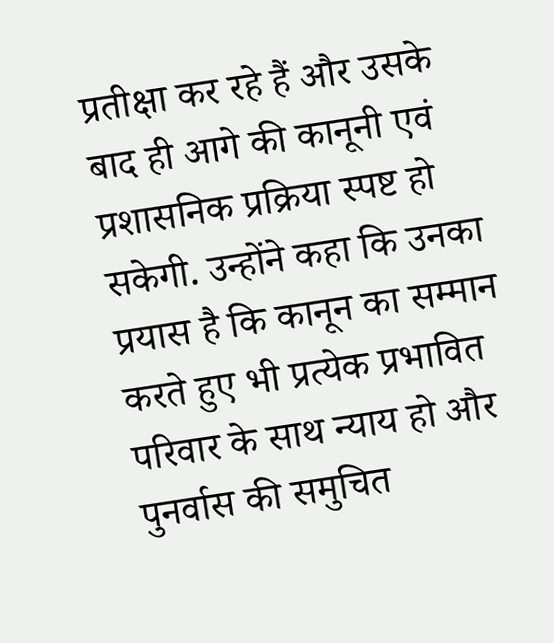प्रतीक्षा कर रहे हैं और उसके बाद ही आगे की कानूनी एवं प्रशासनिक प्रक्रिया स्पष्ट हो सकेगी. उन्होंने कहा कि उनका प्रयास है कि कानून का सम्मान करते हुए भी प्रत्येक प्रभावित परिवार के साथ न्याय हो और पुनर्वास की समुचित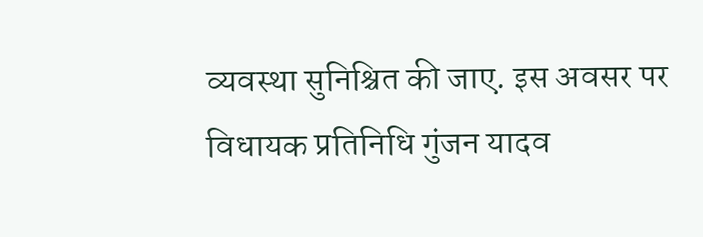व्यवस्था सुनिश्चित की जाए. इस अवसर पर विधायक प्रतिनिधि गुंजन यादव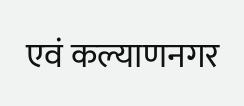एवं कल्याणनगर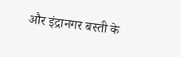और इंद्रानगर बस्ती के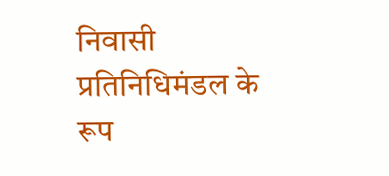निवासी प्रतिनिधिमंडल के रूप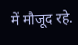में मौजूद रहे.